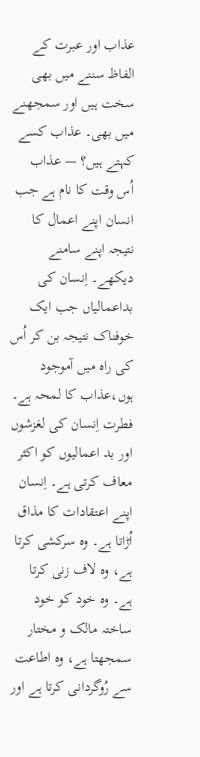عذاب اور عبرت کے الفاظ سننے میں بھی سخت ہیں اور سمجھنے میں بھی۔ عذاب کسے کہتے ہیں؟ — عذاب اُس وقت کا نام ہے جب انسان اپنے اعمال کا نتیجہ اپنے سامنے دیکھے۔ اِنسان کی بداعمالیاں جب ایک خوفناک نتیجہ بن کر اُس کی راہ میں آموجود ہوں،عذاب کا لمحہ ہے۔
فطرت اِنسان کی لغزشوں اور بد اعمالیوں کو اکثر معاف کرتی ہے۔ اِنسان اپنے اعتقادات کا مذاق اُڑاتا ہے۔ وہ سرکشی کرتا ہے، وہ لاف زنی کرتا ہے۔ وہ خود کو خود ساختہ مالک و مختار سمجھتا ہے، وہ اطاعت سے رُوگردانی کرتا ہے اور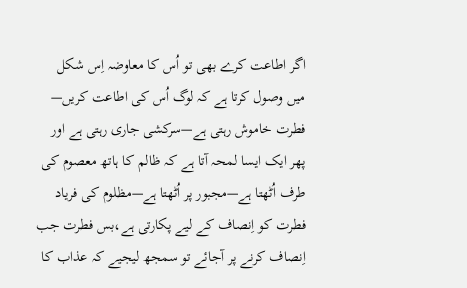اگر اطاعت کرے بھی تو اُس کا معاوضہ اِس شکل میں وصول کرتا ہے کہ لوگ اُس کی اطاعت کریں— فطرت خاموش رہتی ہے—سرکشی جاری رہتی ہے اور پھر ایک ایسا لمحہ آتا ہے کہ ظالم کا ہاتھ معصوم کی طرف اُٹھتا ہے—مجبور پر اُٹھتا ہے—مظلوم کی فریاد فطرت کو اِنصاف کے لیے پکارتی ہے،بس فطرت جب اِنصاف کرنے پر آجائے تو سمجھ لیجیے کہ عذاب کا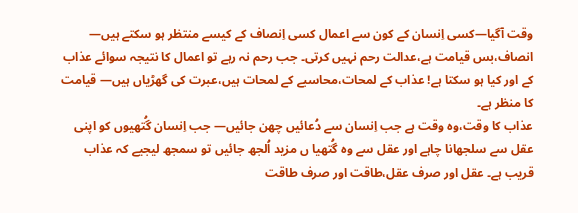وقت آگیا—کسی اِنسان کے کون سے اعمال کسی اِنصاف کے کیسے منتظر ہو سکتے ہیں— انصاف،بس قیامت ہے،عدالت رحم نہیں کرتی۔ جب رحم نہ رہے تو اعمال کا نتیجہ سوائے عذاب کے اور کیا ہو سکتا ہے! عذاب کے لمحات،محاسبے کے لمحات ہیں،عبرت کی گھڑیاں ہیں— قیامت کا منظر ہے۔
عذاب کا وقت،وہ وقت ہے جب اِنسان سے دُعائیں چھن جائیں— جب اِنسان گُتھیوں کو اپنی عقل سے سلجھانا چاہے اور عقل سے وہ گُتھیا ں مزید اُلجھ جائیں تو سمجھ لیجیے کہ عذاب قریب ہے۔ عقل اور صرف عقل،طاقت اور صرف طاقت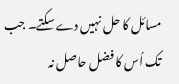مسائل کا حل نہیں دے سکتے۔ جب تک اُس کا فضل حاصل نہ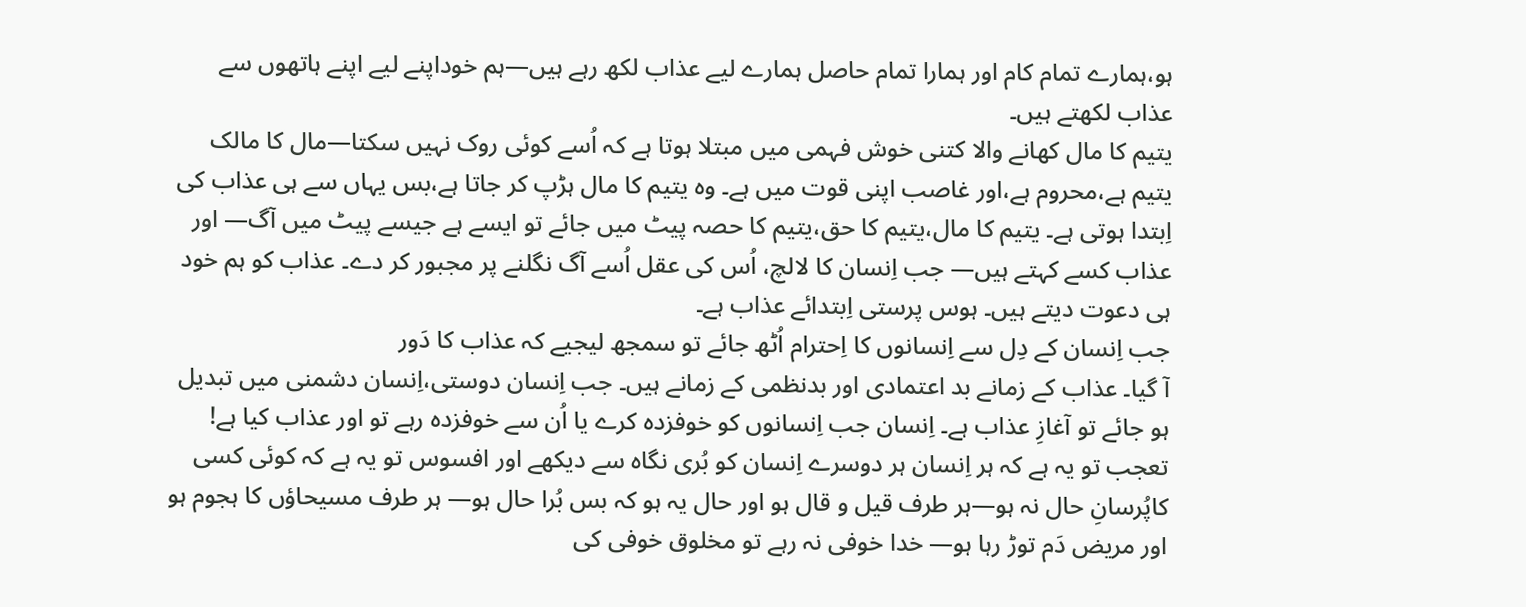ہو،ہمارے تمام کام اور ہمارا تمام حاصل ہمارے لیے عذاب لکھ رہے ہیں—ہم خوداپنے لیے اپنے ہاتھوں سے عذاب لکھتے ہیں۔
یتیم کا مال کھانے والا کتنی خوش فہمی میں مبتلا ہوتا ہے کہ اُسے کوئی روک نہیں سکتا—مال کا مالک یتیم ہے،محروم ہے،اور غاصب اپنی قوت میں ہے۔ وہ یتیم کا مال ہڑپ کر جاتا ہے،بس یہاں سے ہی عذاب کی اِبتدا ہوتی ہے۔ یتیم کا مال،یتیم کا حق،یتیم کا حصہ پیٹ میں جائے تو ایسے ہے جیسے پیٹ میں آگ— اور عذاب کسے کہتے ہیں— جب اِنسان کا لالچ، اُس کی عقل اُسے آگ نگلنے پر مجبور کر دے۔ عذاب کو ہم خود ہی دعوت دیتے ہیں۔ ہوس پرستی اِبتدائے عذاب ہے۔
جب اِنسان کے دِل سے اِنسانوں کا اِحترام اُٹھ جائے تو سمجھ لیجیے کہ عذاب کا دَور
آ گیا۔ عذاب کے زمانے بد اعتمادی اور بدنظمی کے زمانے ہیں۔ جب اِنسان دوستی،اِنسان دشمنی میں تبدیل ہو جائے تو آغازِ عذاب ہے۔ اِنسان جب اِنسانوں کو خوفزدہ کرے یا اُن سے خوفزدہ رہے تو اور عذاب کیا ہے! تعجب تو یہ ہے کہ ہر اِنسان ہر دوسرے اِنسان کو بُری نگاہ سے دیکھے اور افسوس تو یہ ہے کہ کوئی کسی کاپُرسانِ حال نہ ہو—ہر طرف قیل و قال ہو اور حال یہ ہو کہ بس بُرا حال ہو— ہر طرف مسیحاؤں کا ہجوم ہو اور مریض دَم توڑ رہا ہو— خدا خوفی نہ رہے تو مخلوق خوفی کی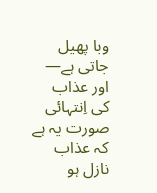وبا پھیل جاتی ہے— اور عذاب کی اِنتہائی صورت یہ ہے کہ عذاب نازل ہو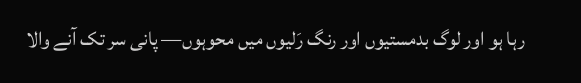رہا ہو اور لوگ بدمستیوں اور رنگ رَلیوں میں محوہوں— پانی سر تک آنے والا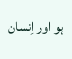ہو اور اِنسان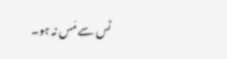ٹس سے مَس نہ ہو۔